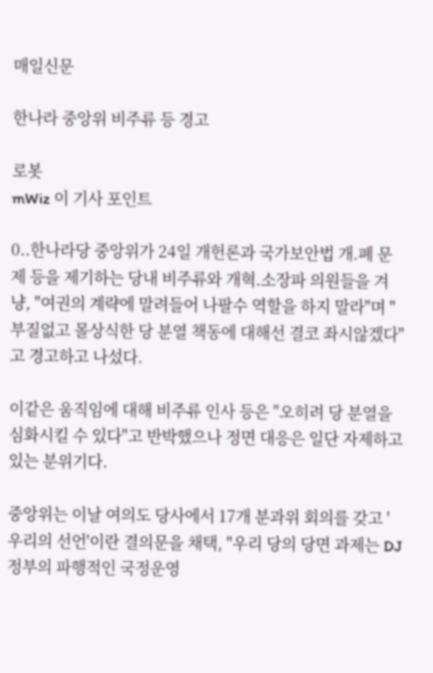매일신문

한나라 중앙위 비주류 등 경고

로봇
mWiz 이 기사 포인트

0..한나라당 중앙위가 24일 개헌론과 국가보안법 개.폐 문제 등을 제기하는 당내 비주류와 개혁.소장파 의원들을 겨냥, "여권의 계략에 말려들어 나팔수 역할을 하지 말라"며 "부질없고 몰상식한 당 분열 책동에 대해선 결코 좌시않겠다"고 경고하고 나섰다.

이같은 움직임에 대해 비주류 인사 등은 "오히려 당 분열을 심화시킬 수 있다"고 반박했으나 정면 대응은 일단 자제하고 있는 분위기다.

중앙위는 이날 여의도 당사에서 17개 분과위 회의를 갖고 '우리의 선언'이란 결의문을 채택, "우리 당의 당면 과제는 DJ정부의 파행적인 국정운영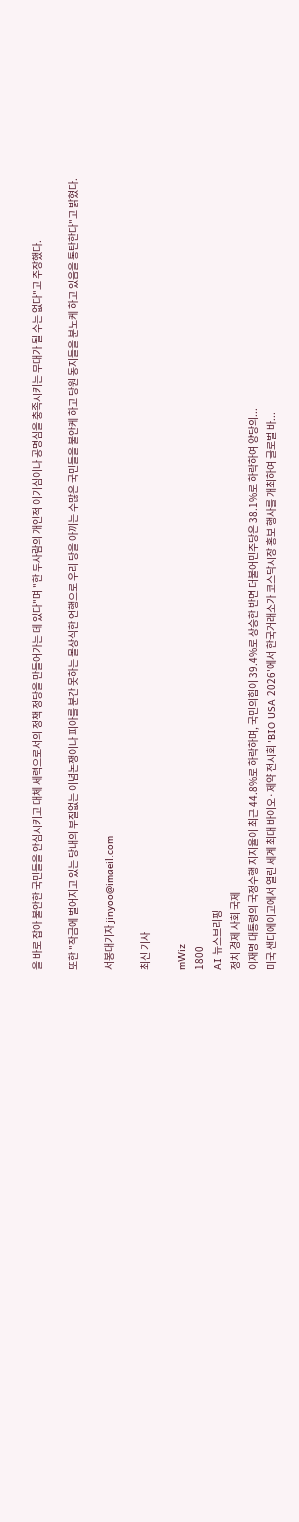을 바로 잡아 불안한 국민들을 안심시키고 대체 세력으로서의 정책 정당을 만들어가는 데 있다"며 "한 두사람의 개인적 이기심이나 공명심을 충족시키는 무대가 될 수는 없다"고 주장했다.

또한 "작금에 벌어지고 있는 당내의 부질없는 이념논쟁이나 피아를 분간 못하는 몰상식한 언행으로 우리 당을 아끼는 수많은 국민들을 불안케 하고 당원 동지들을 분노케 하고 있음을 통탄한다"고 밝혔다.

서봉대기자 jinyoo@imaeil.com

최신 기사

mWiz
1800
AI 뉴스브리핑
정치 경제 사회 국제
이재명 대통령의 국정수행 지지율이 최근 44.8%로 하락하며, 국민의힘이 39.4%로 상승한 반면 더불어민주당은 38.1%로 하락하여 양당의...
미국 샌디에이고에서 열린 세계 최대 바이오·제약 전시회 'BIO USA 2026'에서 한국거래소가 코스닥시장 홍보 행사를 개최하여 글로벌 바...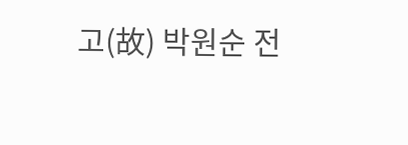고(故) 박원순 전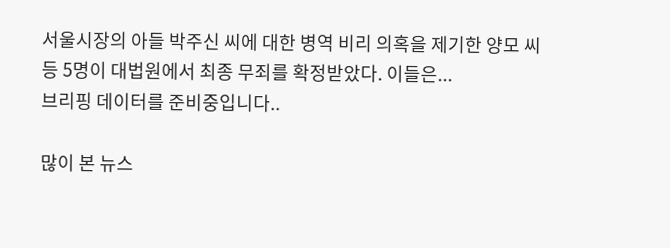서울시장의 아들 박주신 씨에 대한 병역 비리 의혹을 제기한 양모 씨 등 5명이 대법원에서 최종 무죄를 확정받았다. 이들은...
브리핑 데이터를 준비중입니다..

많이 본 뉴스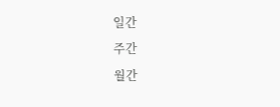일간
주간
월간